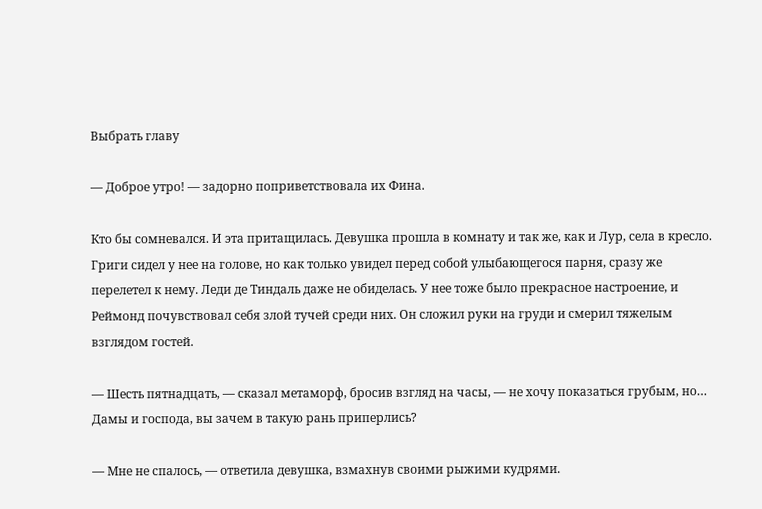Выбрать главу

— Доброе утро! — задорно поприветствовала их Фина.

Кто бы сомневался. И эта притащилась. Девушка прошла в комнату и так же, как и Лур, села в кресло. Григи сидел у нее на голове, но как только увидел перед собой улыбающегося парня, сразу же перелетел к нему. Леди де Тиндаль даже не обиделась. У нее тоже было прекрасное настроение, и Реймонд почувствовал себя злой тучей среди них. Он сложил руки на груди и смерил тяжелым взглядом гостей.

— Шесть пятнадцать, — сказал метаморф, бросив взгляд на часы, — не хочу показаться грубым, но… Дамы и господа, вы зачем в такую рань приперлись?

— Мне не спалось, — ответила девушка, взмахнув своими рыжими кудрями.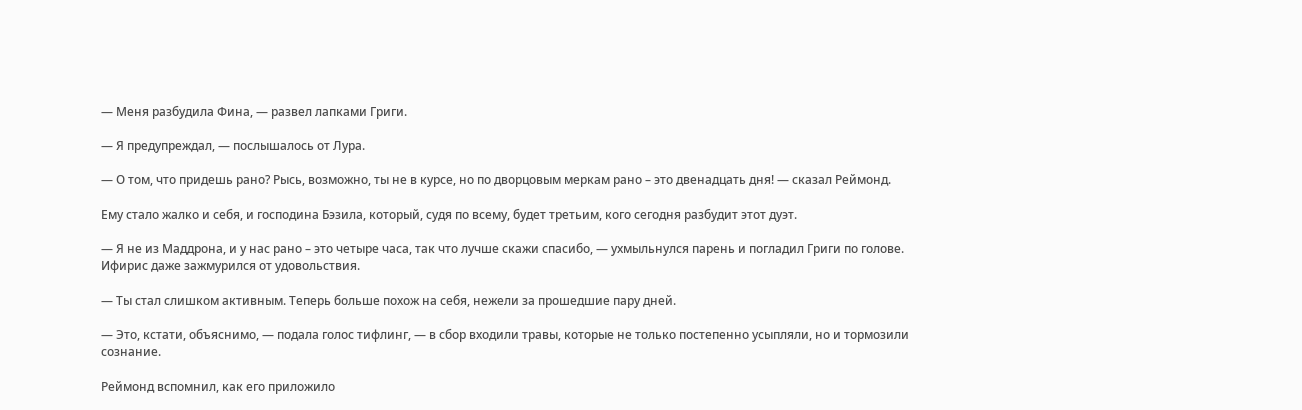— Меня разбудила Фина, — развел лапками Григи.

— Я предупреждал, — послышалось от Лура.

— О том, что придешь рано? Рысь, возможно, ты не в курсе, но по дворцовым меркам рано – это двенадцать дня! — сказал Реймонд.

Ему стало жалко и себя, и господина Бэзила, который, судя по всему, будет третьим, кого сегодня разбудит этот дуэт.

— Я не из Маддрона, и у нас рано – это четыре часа, так что лучше скажи спасибо, — ухмыльнулся парень и погладил Григи по голове. Ифирис даже зажмурился от удовольствия.

— Ты стал слишком активным. Теперь больше похож на себя, нежели за прошедшие пару дней.

— Это, кстати, объяснимо, — подала голос тифлинг, — в сбор входили травы, которые не только постепенно усыпляли, но и тормозили сознание.

Реймонд вспомнил, как его приложило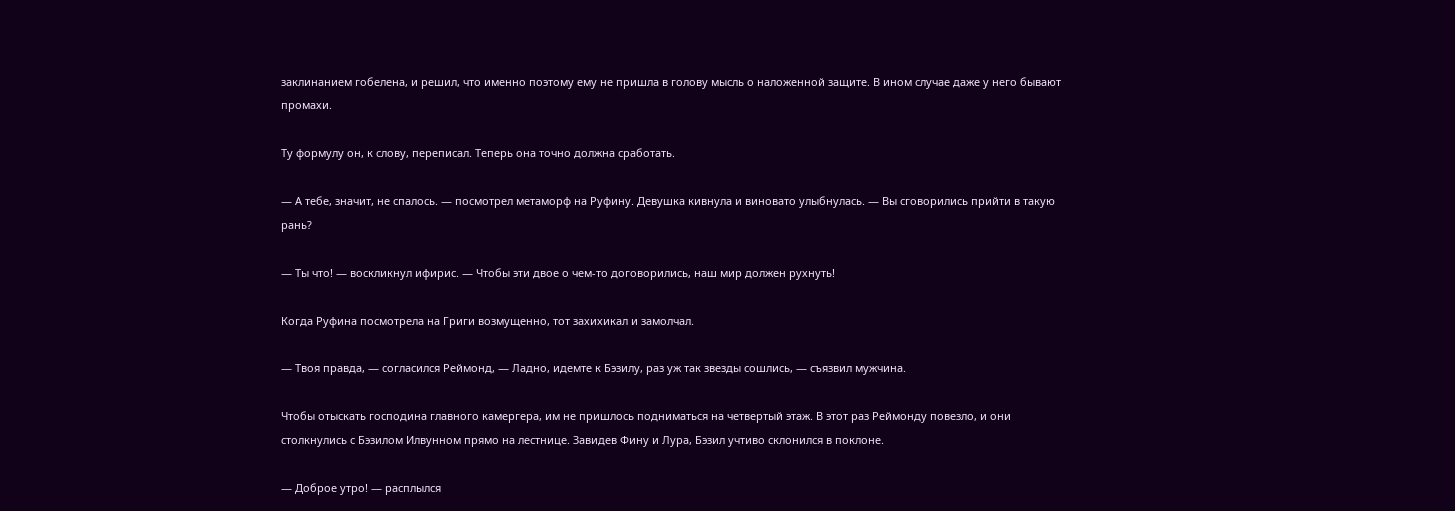заклинанием гобелена, и решил, что именно поэтому ему не пришла в голову мысль о наложенной защите. В ином случае даже у него бывают промахи.

Ту формулу он, к слову, переписал. Теперь она точно должна сработать.

— А тебе, значит, не спалось. — посмотрел метаморф на Руфину. Девушка кивнула и виновато улыбнулась. — Вы сговорились прийти в такую рань?

— Ты что! — воскликнул ифирис. — Чтобы эти двое о чем-то договорились, наш мир должен рухнуть!

Когда Руфина посмотрела на Григи возмущенно, тот захихикал и замолчал.

— Твоя правда, — согласился Реймонд, — Ладно, идемте к Бэзилу, раз уж так звезды сошлись, — съязвил мужчина.

Чтобы отыскать господина главного камергера, им не пришлось подниматься на четвертый этаж. В этот раз Реймонду повезло, и они столкнулись с Бэзилом Илвунном прямо на лестнице. Завидев Фину и Лура, Бэзил учтиво склонился в поклоне.

— Доброе утро! — расплылся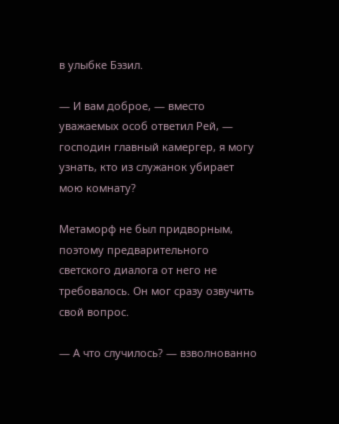в улыбке Бэзил.

— И вам доброе, — вместо уважаемых особ ответил Рей, — господин главный камергер, я могу узнать, кто из служанок убирает мою комнату?

Метаморф не был придворным, поэтому предварительного светского диалога от него не требовалось. Он мог сразу озвучить свой вопрос.

— А что случилось? — взволнованно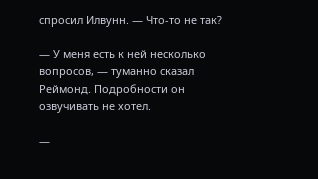спросил Илвунн. — Что-то не так?

— У меня есть к ней несколько вопросов, — туманно сказал Реймонд. Подробности он озвучивать не хотел.

—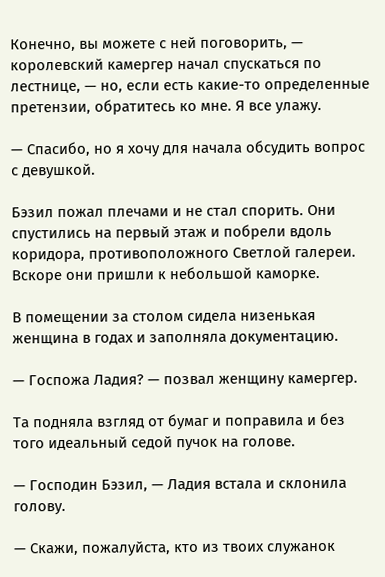Конечно, вы можете с ней поговорить, — королевский камергер начал спускаться по лестнице, — но, если есть какие-то определенные претензии, обратитесь ко мне. Я все улажу.

— Спасибо, но я хочу для начала обсудить вопрос с девушкой.

Бэзил пожал плечами и не стал спорить. Они спустились на первый этаж и побрели вдоль коридора, противоположного Светлой галереи. Вскоре они пришли к небольшой каморке.

В помещении за столом сидела низенькая женщина в годах и заполняла документацию.

— Госпожа Ладия? — позвал женщину камергер.

Та подняла взгляд от бумаг и поправила и без того идеальный седой пучок на голове.

— Господин Бэзил, — Ладия встала и склонила голову.

— Скажи, пожалуйста, кто из твоих служанок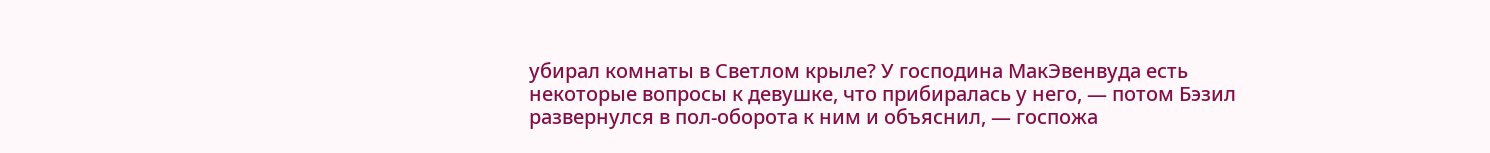убирал комнаты в Светлом крыле? У господина МакЭвенвуда есть некоторые вопросы к девушке, что прибиралась у него, — потом Бэзил развернулся в пол-оборота к ним и объяснил, — госпожа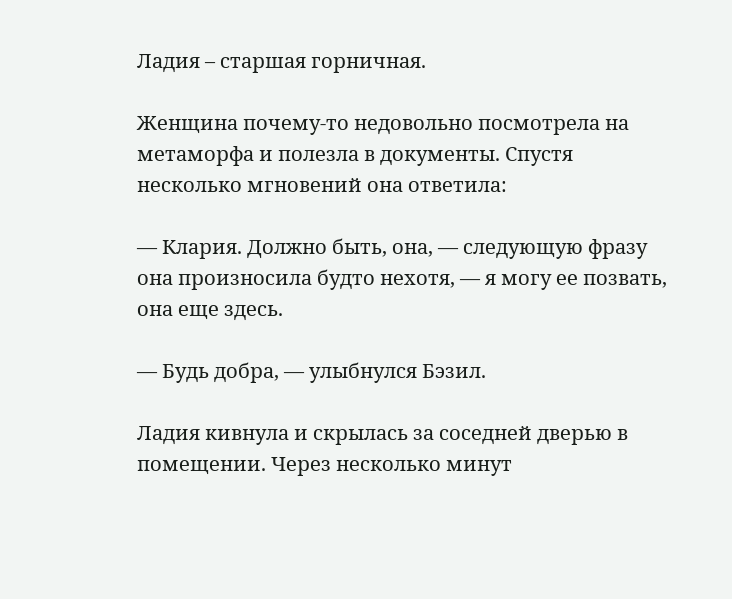Ладия – старшая горничная.

Женщина почему-то недовольно посмотрела на метаморфа и полезла в документы. Спустя несколько мгновений она ответила:

— Клария. Должно быть, она, — следующую фразу она произносила будто нехотя, — я могу ее позвать, она еще здесь.

— Будь добра, — улыбнулся Бэзил.

Ладия кивнула и скрылась за соседней дверью в помещении. Через несколько минут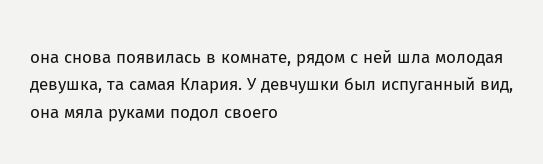она снова появилась в комнате, рядом с ней шла молодая девушка, та самая Клария. У девчушки был испуганный вид, она мяла руками подол своего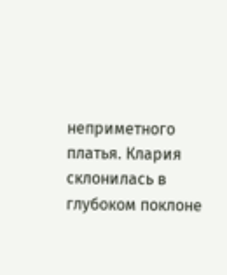неприметного платья. Клария склонилась в глубоком поклоне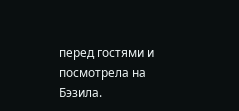перед гостями и посмотрела на Бэзила.